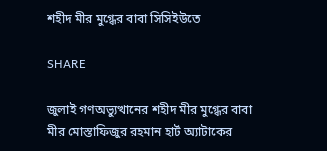শহীদ মীর মুগ্ধের বাবা সিসিইউতে

SHARE

জুলাই গণঅভ্যুত্থানের শহীদ মীর মুগ্ধের বাবা মীর মোস্তাফিজুর রহমান হার্ট অ্যাটাকের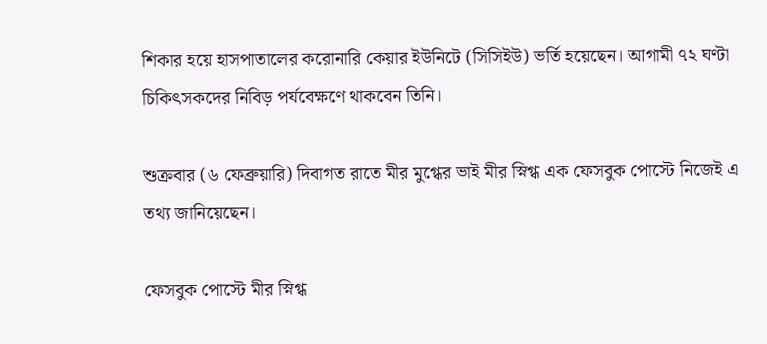শিকার হয়ে হাসপাতালের করোনারি কেয়ার ইউনিটে (সিসিইউ) ভর্তি হয়েছেন। আগামী ৭২ ঘণ্টা চিকিৎসকদের নিবিড় পর্যবেক্ষণে থাকবেন তিনি।

শুক্রবার (৬ ফেব্রুয়ারি) দিবাগত রাতে মীর মুগ্ধের ভাই মীর স্নিগ্ধ এক ফেসবুক পোস্টে নিজেই এ তথ্য জানিয়েছেন।

ফেসবুক পোস্টে মীর স্নিগ্ধ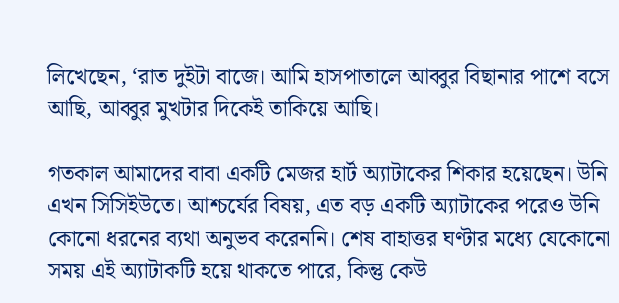লিখেছেন, ‘রাত দুইটা বাজে। আমি হাসপাতালে আব্বুর বিছানার পাশে বসে আছি, আব্বুর মুখটার দিকেই তাকিয়ে আছি।

গতকাল আমাদের বাবা একটি মেজর হার্ট অ্যাটাকের শিকার হয়েছেন। উনি এখন সিসিইউতে। আশ্চর্যের বিষয়, এত বড় একটি অ্যাটাকের পরেও উনি কোনো ধরনের ব্যথা অনুভব করেননি। শেষ বাহাত্তর ঘণ্টার মধ্যে যেকোনো সময় এই অ্যাটাকটি হয়ে থাকতে পারে, কিন্তু কেউ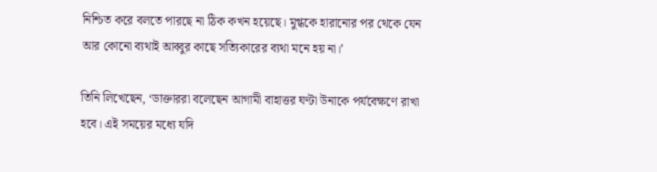নিশ্চিত করে বলতে পারছে না ঠিক কখন হয়েছে। মুগ্ধকে হারানোর পর থেকে যেন আর কোনো ব্যথাই আব্বুর কাছে সত্যিকারের ব্যথা মনে হয় না।’

তিনি লিখেছেন, ‘ডাক্তাররা বলেছেন আগামী বাহাত্তর ঘণ্টা উনাকে পর্যবেক্ষণে রাখা হবে। এই সময়ের মধ্যে যদি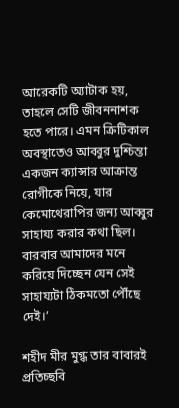আরেকটি অ্যাটাক হয়, তাহলে সেটি জীবননাশক হতে পারে। এমন ক্রিটিকাল অবস্থাতেও আব্বুর দুশ্চিন্তা একজন ক্যান্সার আক্রান্ত রোগীকে নিয়ে, যার কেমোথেরাপির জন্য আব্বুর সাহায্য করার কথা ছিল। বারবার আমাদের মনে করিয়ে দিচ্ছেন যেন সেই সাহায্যটা ঠিকমতো পৌঁছে দেই।’

শহীদ মীর মুগ্ধ তার বাবারই প্রতিচ্ছবি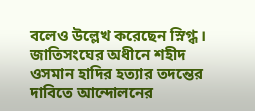বলেও উল্লেখ করেছেন স্নিগ্ধ। জাতিসংঘের অধীনে শহীদ ওসমান হাদির হত্যার তদন্তের দাবিতে আন্দোলনের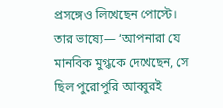প্রসঙ্গেও লিখেছেন পোস্টে। তার ভাষ্যে— ‘আপনারা যে মানবিক মুগ্ধকে দেখেছেন, সে ছিল পুরোপুরি আব্বুরই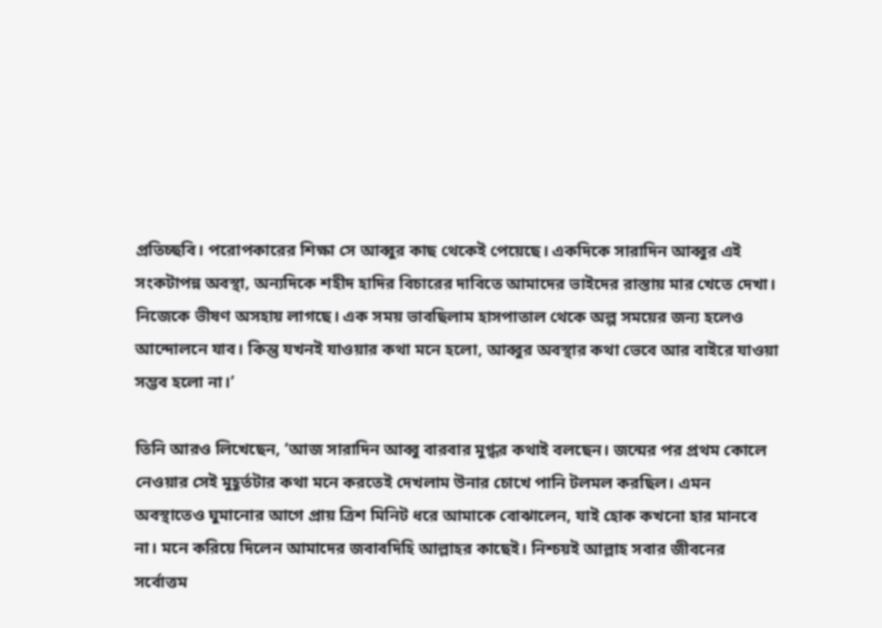প্রতিচ্ছবি। পরোপকারের শিক্ষা সে আব্বুর কাছ থেকেই পেয়েছে। একদিকে সারাদিন আব্বুর এই সংকটাপন্ন অবস্থা, অন্যদিকে শহীদ হাদির বিচারের দাবিতে আমাদের ভাইদের রাস্তায় মার খেতে দেখা। নিজেকে ভীষণ অসহায় লাগছে। এক সময় ভাবছিলাম হাসপাতাল থেকে অল্প সময়ের জন্য হলেও আন্দোলনে যাব। কিন্তু যখনই যাওয়ার কথা মনে হলো, আব্বুর অবস্থার কথা ভেবে আর বাইরে যাওয়া সম্ভব হলো না।’

তিনি আরও লিখেছেন, ‘আজ সারাদিন আব্বু বারবার মুগ্ধর কথাই বলছেন। জন্মের পর প্রথম কোলে নেওয়ার সেই মুহূর্তটার কথা মনে করতেই দেখলাম উনার চোখে পানি টলমল করছিল। এমন অবস্থাতেও ঘুমানোর আগে প্রায় ত্রিশ মিনিট ধরে আমাকে বোঝালেন, যাই হোক কখনো হার মানবে না। মনে করিয়ে দিলেন আমাদের জবাবদিহি আল্লাহর কাছেই। নিশ্চয়ই আল্লাহ সবার জীবনের সর্বোত্তম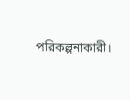পরিকল্পনাকারী।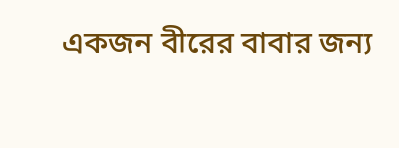একজন বীরের বাবার জন্য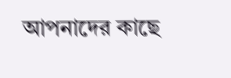আপনাদের কাছে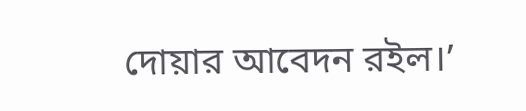দোয়ার আবেদন রইল।’